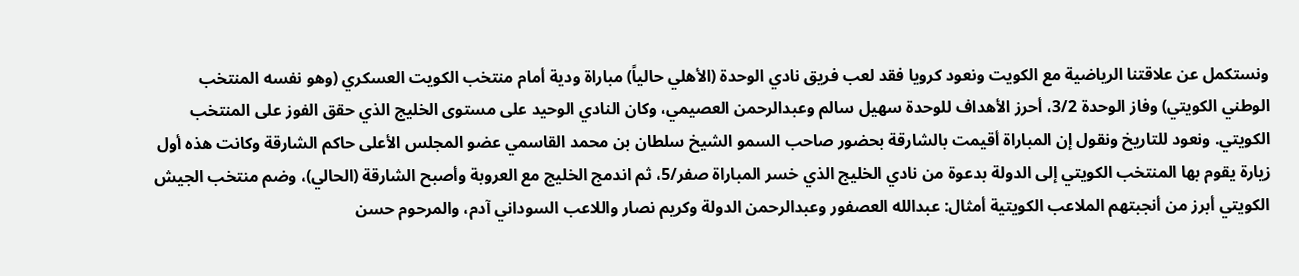ونستكمل عن علاقتنا الرياضية مع الكويت ونعود كرويا فقد لعب فريق نادي الوحدة (الأهلي حالياً) مباراة ودية أمام منتخب الكويت العسكري (وهو نفسه المنتخب الوطني الكويتي) وفاز الوحدة 3/2، أحرز الأهداف للوحدة سهيل سالم وعبدالرحمن العصيمي، وكان النادي الوحيد على مستوى الخليج الذي حقق الفوز على المنتخب الكويتي. ونعود للتاريخ ونقول إن المباراة أقيمت بالشارقة بحضور صاحب السمو الشيخ سلطان بن محمد القاسمي عضو المجلس الأعلى حاكم الشارقة وكانت هذه أول زيارة يقوم بها المنتخب الكويتي إلى الدولة بدعوة من نادي الخليج الذي خسر المباراة صفر/5، ثم اندمج الخليج مع العروبة وأصبح الشارقة (الحالي)، وضم منتخب الجيش الكويتي أبرز من أنجبتهم الملاعب الكويتية أمثال: عبدالله العصفور وعبدالرحمن الدولة وكريم نصار واللاعب السوداني آدم، والمرحوم حسن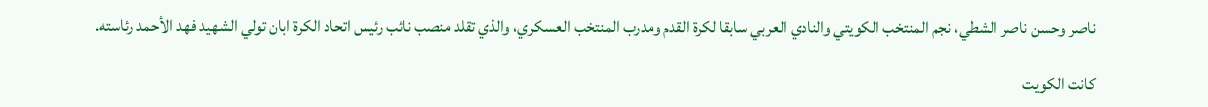ناصر وحسن ناصر الشطي، نجم المنتخب الكويتي والنادي العربي سابقا لكرة القدم ومدرب المنتخب العسكري، والذي تقلد منصب نائب رئيس اتحاد الكرة ابان تولي الشهيد فهد الأحمد رئاسته.

كانت الكويت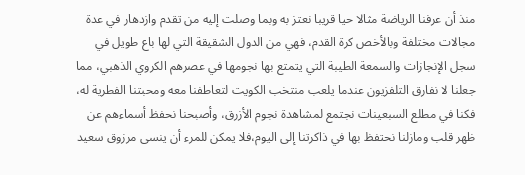منذ أن عرفنا الرياضة مثالا حيا قريبا نعتز به وبما وصلت إليه من تقدم وازدهار في عدة مجالات مختلفة وبالأخص كرة القدم، فهي من الدول الشقيقة التي لها باع طويل في سجل الإنجازات والسمعة الطيبة التي يتمتع بها نجومها في عصرهم الكروي الذهبي، مما جعلنا لا نفارق التلفزيون عندما يلعب منتخب الكويت لتعاطفنا معه ومحبتنا الفطرية له، فكنا في مطلع السبعينات نجتمع لمشاهدة نجوم الأزرق، وأصبحنا نحفظ أسماءهم عن ظهر قلب ومازلنا نحتفظ بها في ذاكرتنا إلى اليوم،فلا يمكن للمرء أن ينسى مرزوق سعيد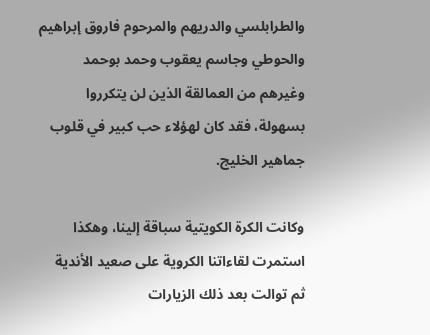والطرابلسي والدريهم والمرحوم فاروق إبراهيم والحوطي وجاسم يعقوب وحمد بوحمد وغيرهم من العمالقة الذين لن يتكرروا بسهولة، فقد كان لهؤلاء حب كبير في قلوب جماهير الخليج.

وكانت الكرة الكويتية سباقة إلينا، وهكذا استمرت لقاءاتنا الكروية على صعيد الأندية ثم توالت بعد ذلك الزيارات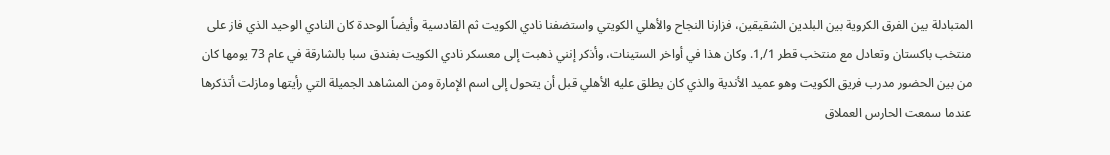المتبادلة بين الفرق الكروية بين البلدين الشقيقين، فزارنا النجاح والأهلي الكويتي واستضفنا نادي الكويت ثم القادسية وأيضاً الوحدة كان النادي الوحيد الذي فاز على منتخب باكستان وتعادل مع منتخب قطر 1/,1. وكان هذا في أواخر الستينات، وأذكر إنني ذهبت إلى معسكر نادي الكويت بفندق سبا بالشارقة في عام 73 يومها كان من بين الحضور مدرب فريق الكويت وهو عميد الأندية والذي كان يطلق عليه الأهلي قبل أن يتحول إلى اسم الإمارة ومن المشاهد الجميلة التي رأيتها ومازلت أتذكرها عندما سمعت الحارس العملاق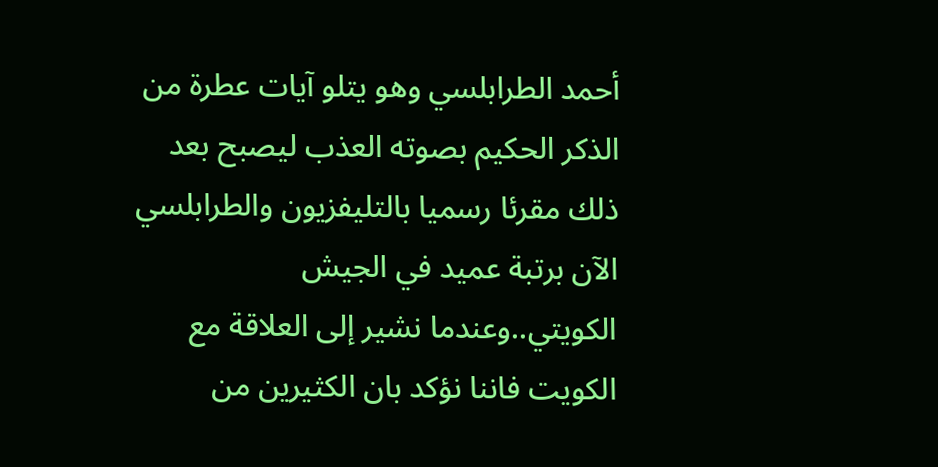أحمد الطرابلسي وهو يتلو آيات عطرة من الذكر الحكيم بصوته العذب ليصبح بعد ذلك مقرئا رسميا بالتليفزيون والطرابلسي الآن برتبة عميد في الجيش الكويتي..وعندما نشير إلى العلاقة مع الكويت فاننا نؤكد بان الكثيرين من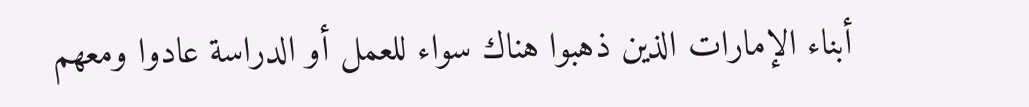أبناء الإمارات الذين ذهبوا هناك سواء للعمل أو الدراسة عادوا ومعهم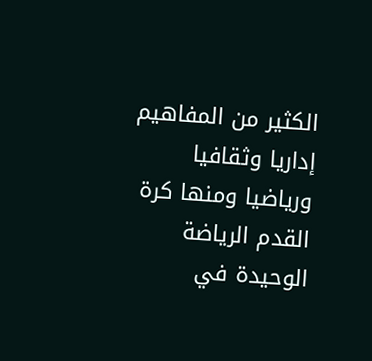الكثير من المفاهيم إداريا وثقافيا ورياضيا ومنها كرة القدم الرياضة الوحيدة في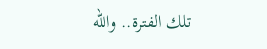تلك الفترة.. والله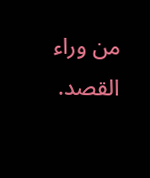من وراء القصد.